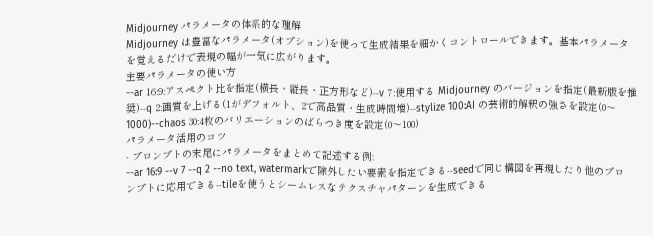Midjourney パラメータの体系的な理解
Midjourney は豊富なパラメータ(オプション)を使って生成結果を細かくコントロールできます。基本パラメータを覚えるだけで表現の幅が一気に広がります。
主要パラメータの使い方
--ar 16:9:アスペクト比を指定(横長・縦長・正方形など)--v 7:使用する Midjourney のバージョンを指定(最新版を推奨)--q 2:画質を上げる(1がデフォルト、2で高品質・生成時間増)--stylize 100:AI の芸術的解釈の強さを設定(0〜1000)--chaos 30:4枚のバリエーションのばらつき度を設定(0〜100)
パラメータ活用のコツ
- プロンプトの末尾にパラメータをまとめて記述する例:
--ar 16:9 --v 7 --q 2 --no text, watermarkで除外したい要素を指定できる--seedで同じ構図を再現したり他のプロンプトに応用できる--tileを使うとシームレスなテクスチャパターンを生成できる